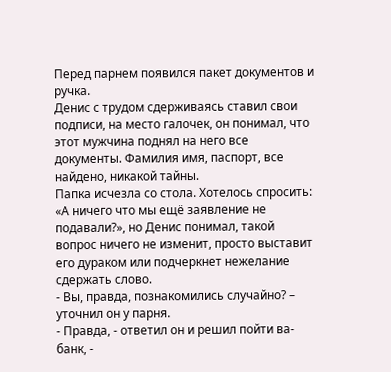Перед парнем появился пакет документов и ручка.
Денис с трудом сдерживаясь ставил свои подписи, на место галочек, он понимал, что этот мужчина поднял на него все документы. Фамилия имя, паспорт, все найдено, никакой тайны.
Папка исчезла со стола. Хотелось спросить: «А ничего что мы ещё заявление не подавали?», но Денис понимал, такой вопрос ничего не изменит, просто выставит его дураком или подчеркнет нежелание сдержать слово.
- Вы, правда, познакомились случайно? – уточнил он у парня.
- Правда, - ответил он и решил пойти ва-банк, -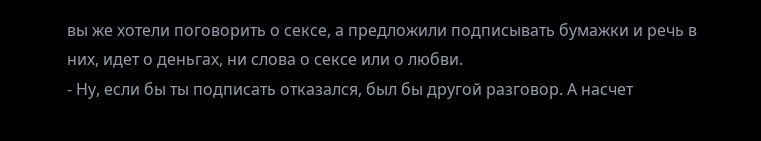вы же хотели поговорить о сексе, а предложили подписывать бумажки и речь в них, идет о деньгах, ни слова о сексе или о любви.
- Ну, если бы ты подписать отказался, был бы другой разговор. А насчет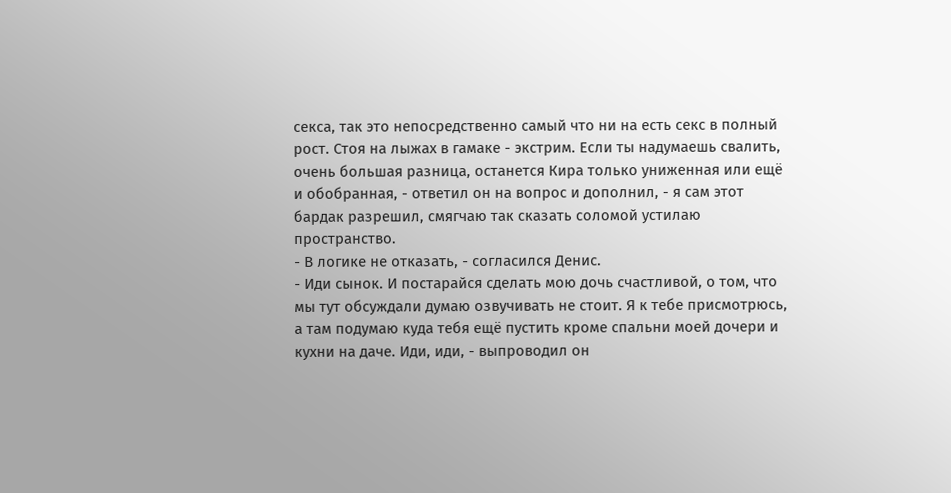секса, так это непосредственно самый что ни на есть секс в полный рост. Стоя на лыжах в гамаке - экстрим. Если ты надумаешь свалить, очень большая разница, останется Кира только униженная или ещё и обобранная, - ответил он на вопрос и дополнил, - я сам этот бардак разрешил, смягчаю так сказать соломой устилаю пространство.
- В логике не отказать, - согласился Денис.
- Иди сынок. И постарайся сделать мою дочь счастливой, о том, что мы тут обсуждали думаю озвучивать не стоит. Я к тебе присмотрюсь, а там подумаю куда тебя ещё пустить кроме спальни моей дочери и кухни на даче. Иди, иди, - выпроводил он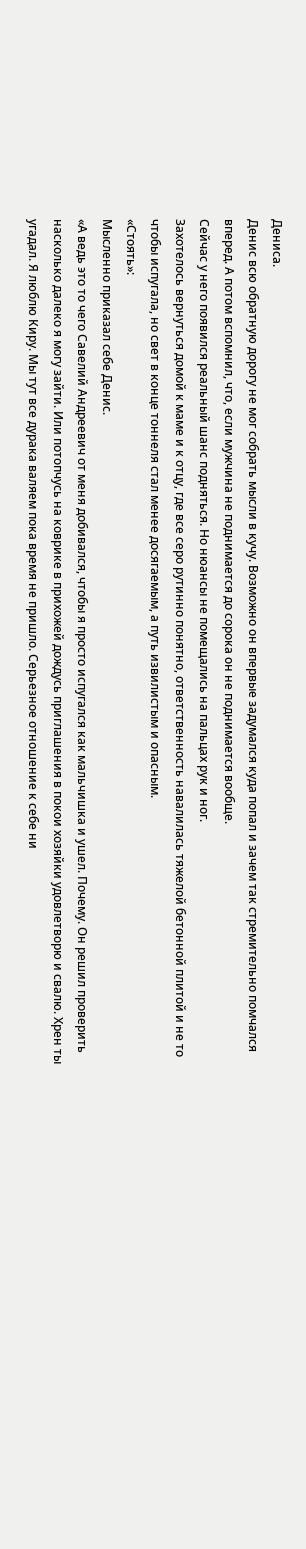Дениса.
Денис всю обратную дорогу не мог собрать мысли в кучу. Возможно он впервые задумался куда попал и зачем так стремительно помчался вперед. А потом вспомнил, что, если мужчина не поднимается до сорока он не поднимается вообще.
Сейчас у него появился реальный шанс подняться. Но нюансы не помещались на пальцах рук и ног.
Захотелось вернуться домой к маме и к отцу, где все серо рутинно понятно, ответственность навалилась тяжелой бетонной плитой и не то чтобы испугала, но свет в конце тоннеля стал менее досягаемым, а путь извилистым и опасным.
«Стоять»:
Мысленно приказал себе Денис.
«А ведь это то чего Савелий Андреевич от меня добивался, чтобы я просто испугался как мальчишка и ушел. Почему. Он решил проверить насколько далеко я могу зайти. Или потопчусь на коврике в прихожей дождусь приглашения в покои хозяйки удовлетворю и свалю. Хрен ты угадал. Я люблю Киру. Мы тут все дурака валяем пока время не пришло. Серьезное отношение к себе ни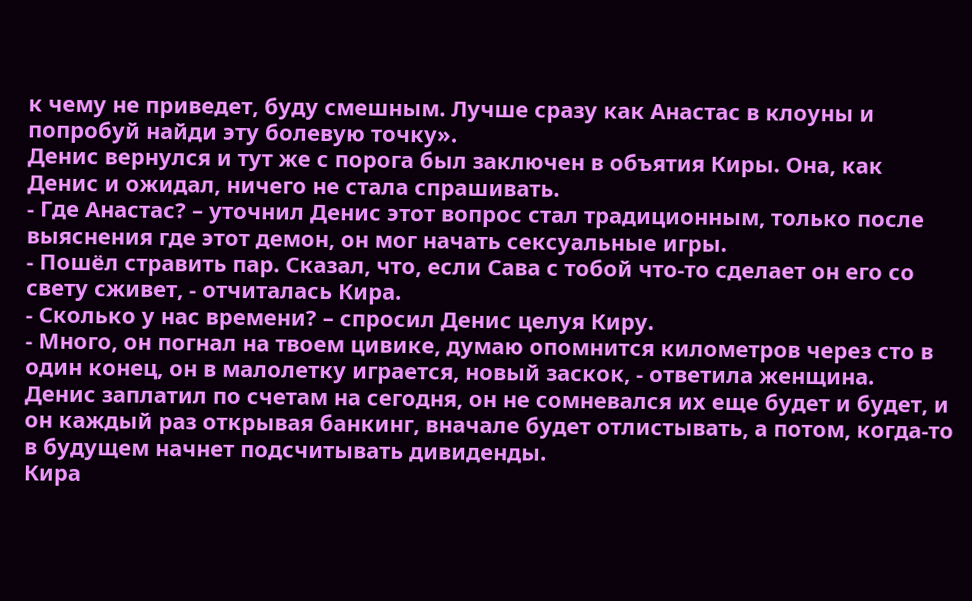к чему не приведет, буду смешным. Лучше сразу как Анастас в клоуны и попробуй найди эту болевую точку».
Денис вернулся и тут же с порога был заключен в объятия Киры. Она, как Денис и ожидал, ничего не стала спрашивать.
- Где Анастас? – уточнил Денис этот вопрос стал традиционным, только после выяснения где этот демон, он мог начать сексуальные игры.
- Пошёл стравить пар. Сказал, что, если Сава с тобой что-то сделает он его со свету сживет, - отчиталась Кира.
- Сколько у нас времени? – спросил Денис целуя Киру.
- Много, он погнал на твоем цивике, думаю опомнится километров через сто в один конец, он в малолетку играется, новый заскок, - ответила женщина.
Денис заплатил по счетам на сегодня, он не сомневался их еще будет и будет, и он каждый раз открывая банкинг, вначале будет отлистывать, а потом, когда-то в будущем начнет подсчитывать дивиденды.
Кира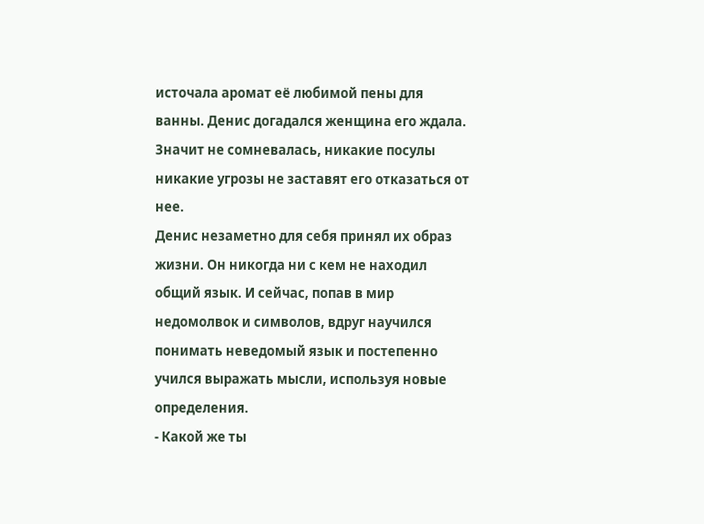источала аромат её любимой пены для ванны. Денис догадался женщина его ждала. Значит не сомневалась, никакие посулы никакие угрозы не заставят его отказаться от нее.
Денис незаметно для себя принял их образ жизни. Он никогда ни с кем не находил общий язык. И сейчас, попав в мир недомолвок и символов, вдруг научился понимать неведомый язык и постепенно учился выражать мысли, используя новые определения.
- Какой же ты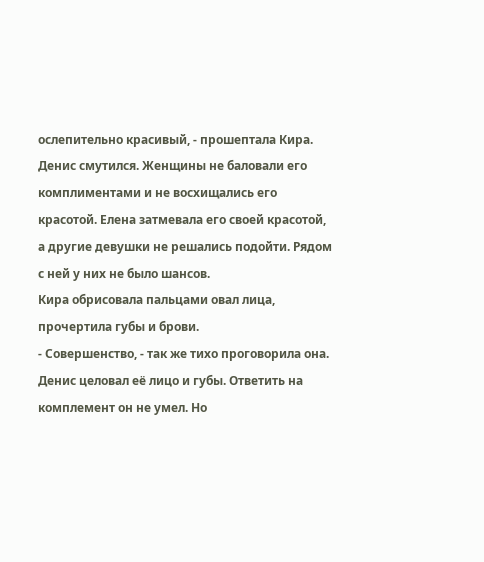ослепительно красивый, - прошептала Кира.
Денис смутился. Женщины не баловали его комплиментами и не восхищались его красотой. Елена затмевала его своей красотой, а другие девушки не решались подойти. Рядом с ней у них не было шансов.
Кира обрисовала пальцами овал лица, прочертила губы и брови.
- Совершенство, - так же тихо проговорила она.
Денис целовал её лицо и губы. Ответить на комплемент он не умел. Но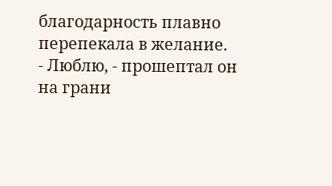благодарность плавно перепекала в желание.
- Люблю, - прошептал он на грани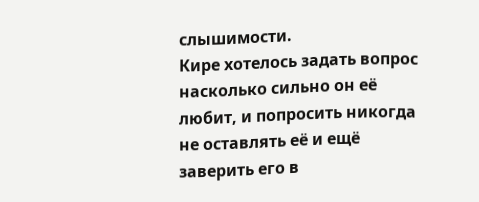слышимости.
Кире хотелось задать вопрос насколько сильно он её любит, и попросить никогда не оставлять её и ещё заверить его в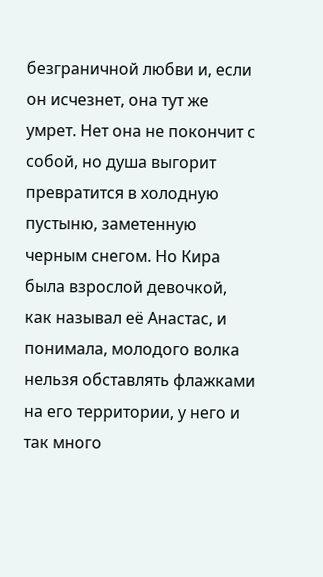безграничной любви и, если он исчезнет, она тут же умрет. Нет она не покончит с собой, но душа выгорит превратится в холодную пустыню, заметенную черным снегом. Но Кира была взрослой девочкой, как называл её Анастас, и понимала, молодого волка нельзя обставлять флажками на его территории, у него и так много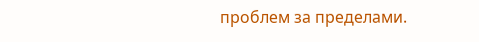проблем за пределами.